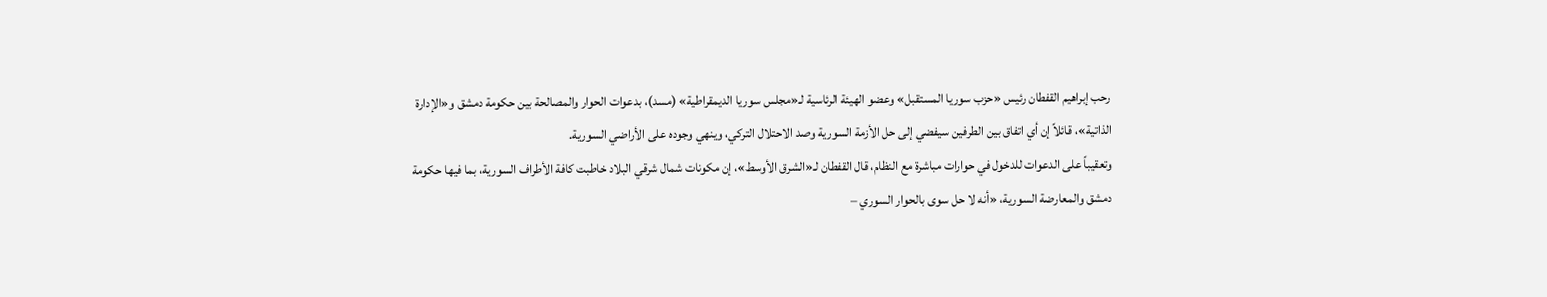رحب إبراهيم القفطان رئيس «حزب سوريا المستقبل» وعضو الهيئة الرئاسية لـ«مجلس سوريا الديمقراطية» (مسد)، بدعوات الحوار والمصالحة بين حكومة دمشق و«الإدارة الذاتية»، قائلاً إن أي اتفاق بين الطرفين سيفضي إلى حل الأزمة السورية وصد الاحتلال التركي، وينهي وجوده على الأراضي السورية.
وتعقيباً على الدعوات للدخول في حوارات مباشرة مع النظام، قال القفطان لـ«الشرق الأوسط»، إن مكونات شمال شرقي البلاد خاطبت كافة الأطراف السورية، بما فيها حكومة دمشق والمعارضة السورية، «أنه لا حل سوى بالحوار السوري –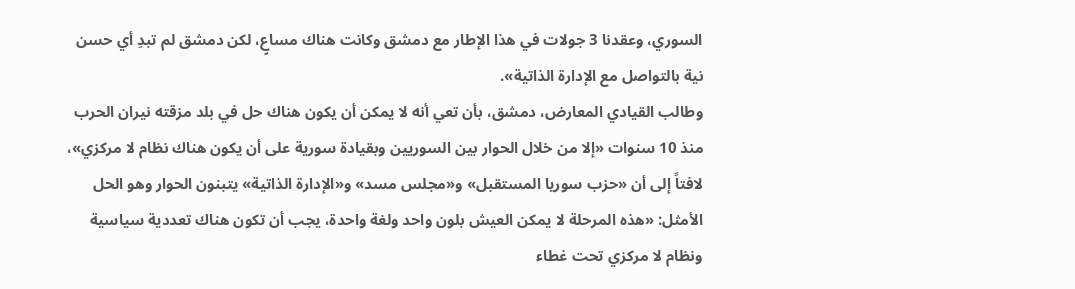السوري، وعقدنا 3 جولات في هذا الإطار مع دمشق وكانت هناك مساعٍ، لكن دمشق لم تبدِ أي حسن نية بالتواصل مع الإدارة الذاتية».
وطالب القيادي المعارض، دمشق، بأن تعي أنه لا يمكن أن يكون هناك حل في بلد مزقته نيران الحرب منذ 10 سنوات «إلا من خلال الحوار بين السوريين وبقيادة سورية على أن يكون هناك نظام لا مركزي»، لافتاً إلى أن «حزب سوريا المستقبل» و«مجلس مسد» و«الإدارة الذاتية» يتبنون الحوار وهو الحل الأمثل: «هذه المرحلة لا يمكن العيش بلون واحد ولغة واحدة، يجب أن تكون هناك تعددية سياسية ونظام لا مركزي تحت غطاء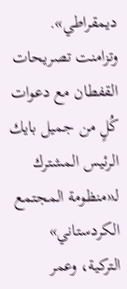ديمقراطي».
وتزامنت تصريحات القفطان مع دعوات كُلٍ من جميل بايك الرئيس المشترك لـ«منظومة المجتمع الكردستاني» التركية، وعمر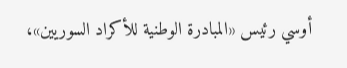أوسي رئيس «المبادرة الوطنية للأكراد السوريين»،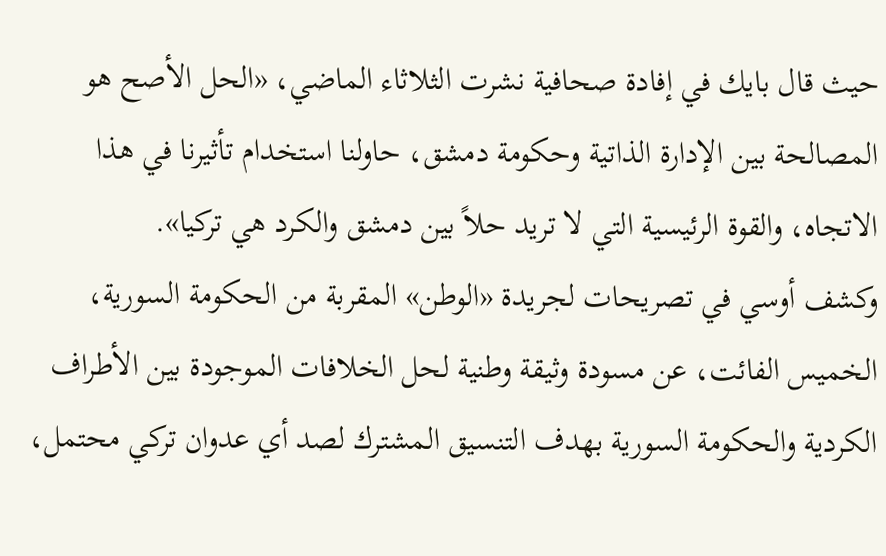حيث قال بايك في إفادة صحافية نشرت الثلاثاء الماضي، «الحل الأصح هو المصالحة بين الإدارة الذاتية وحكومة دمشق، حاولنا استخدام تأثيرنا في هذا الاتجاه، والقوة الرئيسية التي لا تريد حلاً بين دمشق والكرد هي تركيا».
وكشف أوسي في تصريحات لجريدة «الوطن» المقربة من الحكومة السورية، الخميس الفائت، عن مسودة وثيقة وطنية لحل الخلافات الموجودة بين الأطراف الكردية والحكومة السورية بهدف التنسيق المشترك لصد أي عدوان تركي محتمل،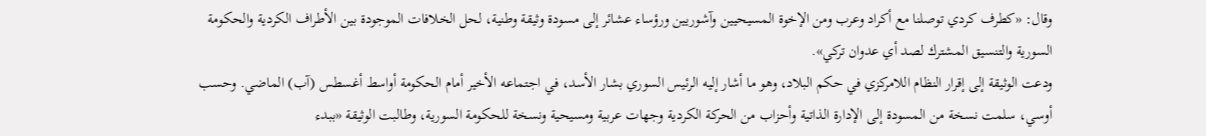وقال: «كطرف كردي توصلنا مع أكراد وعرب ومن الإخوة المسيحيين وآشوريين ورؤساء عشائر إلى مسودة وثيقة وطنية، لحل الخلافات الموجودة بين الأطراف الكردية والحكومة السورية والتنسيق المشترك لصد أي عدوان تركي».
ودعت الوثيقة إلى إقرار النظام اللامركزي في حكم البلاد، وهو ما أشار إليه الرئيس السوري بشار الأسد، في اجتماعه الأخير أمام الحكومة أواسط أغسطس (آب) الماضي. وحسب أوسي، سلمت نسخة من المسودة إلى الإدارة الذاتية وأحزاب من الحركة الكردية وجهات عربية ومسيحية ونسخة للحكومة السورية، وطالبت الوثيقة «ببدء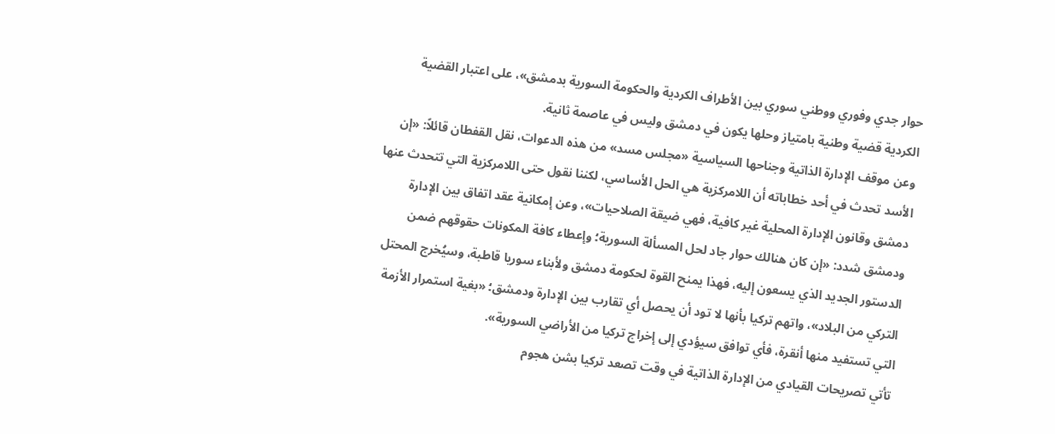حوار جدي وفوري ووطني سوري بين الأطراف الكردية والحكومة السورية بدمشق»، على اعتبار القضية الكردية قضية وطنية بامتياز وحلها يكون في دمشق وليس في عاصمة ثانية.
وعن موقف الإدارة الذاتية وجناحها السياسية «مجلس مسد» من هذه الدعوات، نقل القفطان قائلاً: «إن الأسد تحدث في أحد خطاباته أن اللامركزية هي الحل الأساسي، لكننا نقول حتى اللامركزية التي تتحدث عنها دمشق وقانون الإدارة المحلية غير كافية، فهي ضيقة الصلاحيات»، وعن إمكانية عقد اتفاق بين الإدارة ودمشق شدد: «إن كان هنالك حوار جاد لحل المسألة السورية؛ وإعطاء كافة المكونات حقوقهم ضمن الدستور الجديد الذي يسعون إليه، فهذا يمنح القوة لحكومة دمشق ولأبناء سوريا قاطبة، وسيُخرج المحتل التركي من البلاد»، واتهم تركيا بأنها لا تود أن يحصل أي تقارب بين الإدارة ودمشق؛ «بغية استمرار الأزمة التي تستفيد منها أنقرة، فأي توافق سيؤدي إلى إخراج تركيا من الأراضي السورية».
تأتي تصريحات القيادي من الإدارة الذاتية في وقت تصعد تركيا بشن هجوم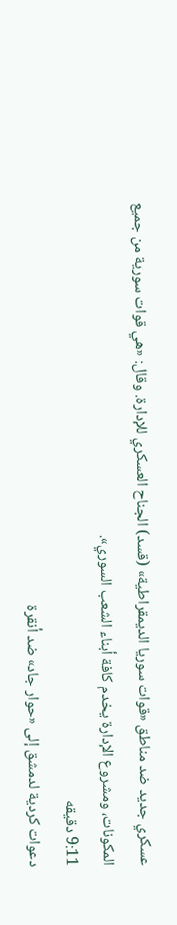عسكري جديد ضد مناطق «قوات سوريا الديمقراطية» (قسد) الجناح العسكري للإدارة. وقال: «هي قوات سورية من جميع المكونات، ومشروع الإدارة يخدم كافة أبناء الشعب السوري».
9:11 دقيقه
دعوات كردية لدمشق إلى «حوار جاد» ضد أنقرة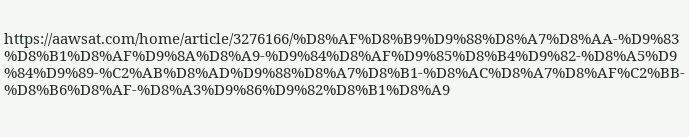https://aawsat.com/home/article/3276166/%D8%AF%D8%B9%D9%88%D8%A7%D8%AA-%D9%83%D8%B1%D8%AF%D9%8A%D8%A9-%D9%84%D8%AF%D9%85%D8%B4%D9%82-%D8%A5%D9%84%D9%89-%C2%AB%D8%AD%D9%88%D8%A7%D8%B1-%D8%AC%D8%A7%D8%AF%C2%BB-%D8%B6%D8%AF-%D8%A3%D9%86%D9%82%D8%B1%D8%A9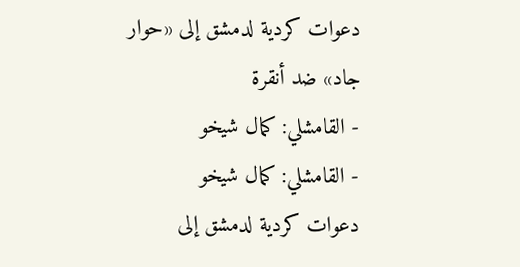دعوات كردية لدمشق إلى «حوار جاد» ضد أنقرة
- القامشلي: كمال شيخو
- القامشلي: كمال شيخو
دعوات كردية لدمشق إلى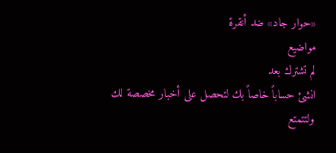«حوار جاد» ضد أنقرة
مواضيع
لم تشترك بعد
انشئ حساباً خاصاً بك لتحصل على أخبار مخصصة لك ولتتمتع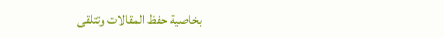بخاصية حفظ المقالات وتتلقى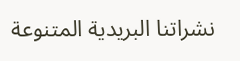نشراتنا البريدية المتنوعة